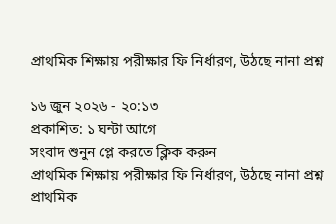প্রাথমিক শিক্ষায় পরীক্ষার ফি নির্ধারণ, উঠছে নানা প্রশ্ন

১৬ জুন ২০২৬ - ২০:১৩
প্রকাশিত: ১ ঘন্টা আগে
সংবাদ শুনুন প্লে করতে ক্লিক করুন
প্রাথমিক শিক্ষায় পরীক্ষার ফি নির্ধারণ, উঠছে নানা প্রশ্ন
প্রাথমিক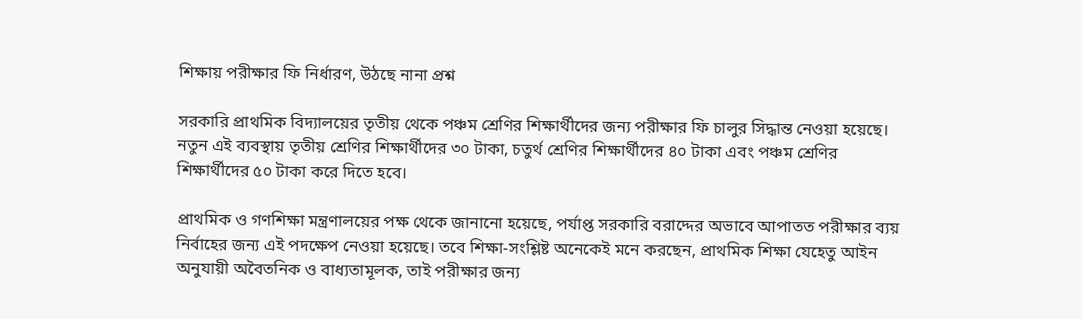শিক্ষায় পরীক্ষার ফি নির্ধারণ, উঠছে নানা প্রশ্ন

সরকারি প্রাথমিক বিদ্যালয়ের তৃতীয় থেকে পঞ্চম শ্রেণির শিক্ষার্থীদের জন্য পরীক্ষার ফি চালুর সিদ্ধান্ত নেওয়া হয়েছে। নতুন এই ব্যবস্থায় তৃতীয় শ্রেণির শিক্ষার্থীদের ৩০ টাকা, চতুর্থ শ্রেণির শিক্ষার্থীদের ৪০ টাকা এবং পঞ্চম শ্রেণির শিক্ষার্থীদের ৫০ টাকা করে দিতে হবে।

প্রাথমিক ও গণশিক্ষা মন্ত্রণালয়ের পক্ষ থেকে জানানো হয়েছে, পর্যাপ্ত সরকারি বরাদ্দের অভাবে আপাতত পরীক্ষার ব্যয় নির্বাহের জন্য এই পদক্ষেপ নেওয়া হয়েছে। তবে শিক্ষা-সংশ্লিষ্ট অনেকেই মনে করছেন, প্রাথমিক শিক্ষা যেহেতু আইন অনুযায়ী অবৈতনিক ও বাধ্যতামূলক, তাই পরীক্ষার জন্য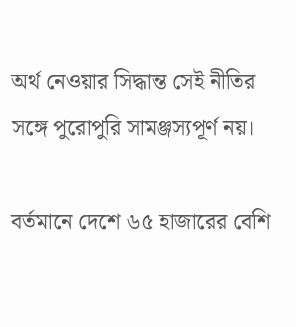অর্থ নেওয়ার সিদ্ধান্ত সেই নীতির সঙ্গে পুরোপুরি সামঞ্জস্যপূর্ণ নয়।

বর্তমানে দেশে ৬৫ হাজারের বেশি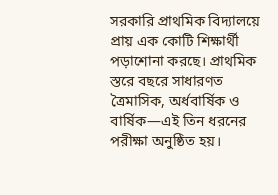সরকারি প্রাথমিক বিদ্যালয়ে প্রায় এক কোটি শিক্ষার্থী পড়াশোনা করছে। প্রাথমিক স্তরে বছরে সাধারণত ত্রৈমাসিক, অর্ধবার্ষিক ও বার্ষিক—এই তিন ধরনের পরীক্ষা অনুষ্ঠিত হয়।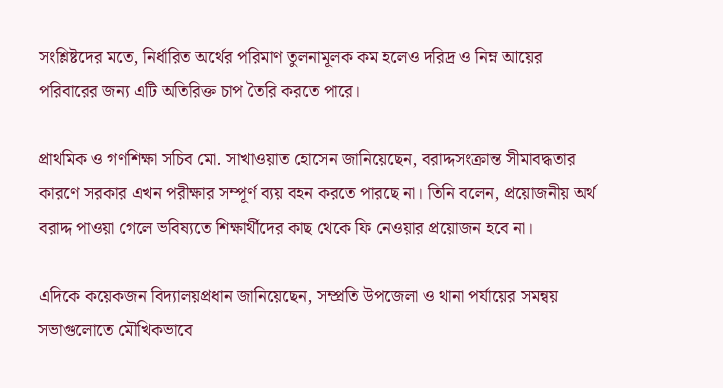সংশ্লিষ্টদের মতে, নির্ধারিত অর্থের পরিমাণ তুলনামূলক কম হলেও দরিদ্র ও নিম্ন আয়ের পরিবারের জন্য এটি অতিরিক্ত চাপ তৈরি করতে পারে।

প্রাথমিক ও গণশিক্ষা সচিব মো. সাখাওয়াত হোসেন জানিয়েছেন, বরাদ্দসংক্রান্ত সীমাবদ্ধতার কারণে সরকার এখন পরীক্ষার সম্পূর্ণ ব্যয় বহন করতে পারছে না। তিনি বলেন, প্রয়োজনীয় অর্থ বরাদ্দ পাওয়া গেলে ভবিষ্যতে শিক্ষার্থীদের কাছ থেকে ফি নেওয়ার প্রয়োজন হবে না।

এদিকে কয়েকজন বিদ্যালয়প্রধান জানিয়েছেন, সম্প্রতি উপজেলা ও থানা পর্যায়ের সমন্বয় সভাগুলোতে মৌখিকভাবে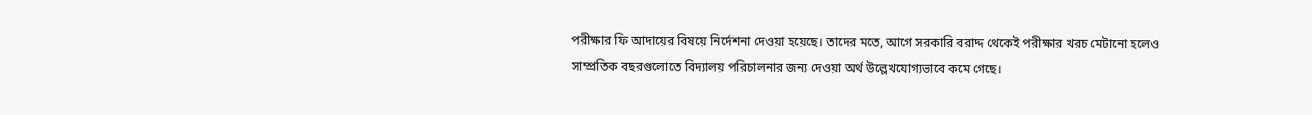পরীক্ষার ফি আদায়ের বিষয়ে নির্দেশনা দেওয়া হয়েছে। তাদের মতে, আগে সরকারি বরাদ্দ থেকেই পরীক্ষার খরচ মেটানো হলেও সাম্প্রতিক বছরগুলোতে বিদ্যালয় পরিচালনার জন্য দেওয়া অর্থ উল্লেখযোগ্যভাবে কমে গেছে।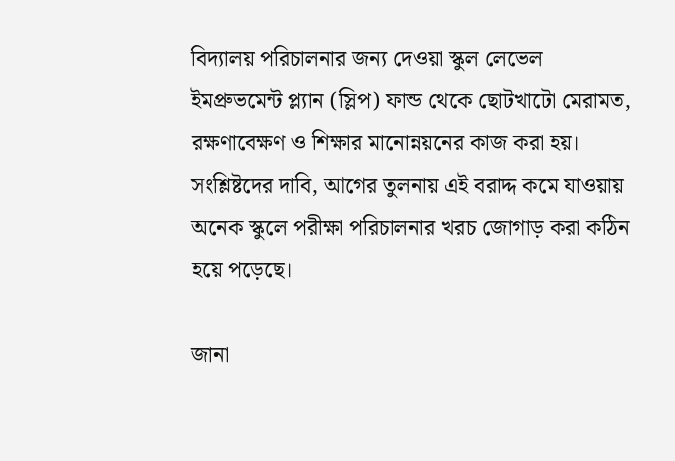বিদ্যালয় পরিচালনার জন্য দেওয়া স্কুল লেভেল ইমপ্রুভমেন্ট প্ল্যান (স্লিপ) ফান্ড থেকে ছোটখাটো মেরামত, রক্ষণাবেক্ষণ ও শিক্ষার মানোন্নয়নের কাজ করা হয়। সংশ্লিষ্টদের দাবি, আগের তুলনায় এই বরাদ্দ কমে যাওয়ায় অনেক স্কুলে পরীক্ষা পরিচালনার খরচ জোগাড় করা কঠিন হয়ে পড়েছে।

জানা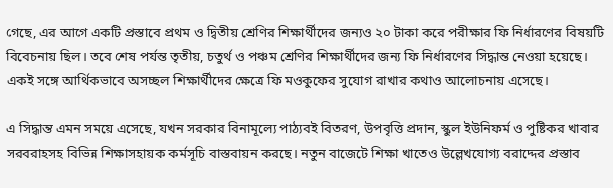গেছে, এর আগে একটি প্রস্তাবে প্রথম ও দ্বিতীয় শ্রেণির শিক্ষার্থীদের জন্যও ২০ টাকা করে পরীক্ষার ফি নির্ধারণের বিষয়টি বিবেচনায় ছিল। তবে শেষ পর্যন্ত তৃতীয়, চতুর্থ ও পঞ্চম শ্রেণির শিক্ষার্থীদের জন্য ফি নির্ধারণের সিদ্ধান্ত নেওয়া হয়েছে। একই সঙ্গে আর্থিকভাবে অসচ্ছল শিক্ষার্থীদের ক্ষেত্রে ফি মওকুফের সুযোগ রাখার কথাও আলোচনায় এসেছে।

এ সিদ্ধান্ত এমন সময়ে এসেছে, যখন সরকার বিনামূল্যে পাঠ্যবই বিতরণ, উপবৃত্তি প্রদান, স্কুল ইউনিফর্ম ও পুষ্টিকর খাবার সরবরাহসহ বিভিন্ন শিক্ষাসহায়ক কর্মসূচি বাস্তবায়ন করছে। নতুন বাজেটে শিক্ষা খাতেও উল্লেখযোগ্য বরাদ্দের প্রস্তাব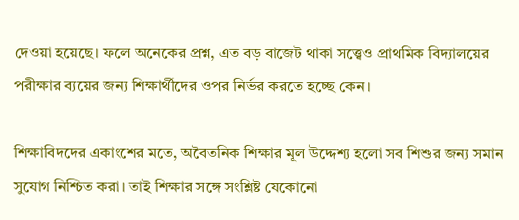দেওয়া হয়েছে। ফলে অনেকের প্রশ্ন, এত বড় বাজেট থাকা সত্ত্বেও প্রাথমিক বিদ্যালয়ের পরীক্ষার ব্যয়ের জন্য শিক্ষার্থীদের ওপর নির্ভর করতে হচ্ছে কেন।

শিক্ষাবিদদের একাংশের মতে, অবৈতনিক শিক্ষার মূল উদ্দেশ্য হলো সব শিশুর জন্য সমান সুযোগ নিশ্চিত করা। তাই শিক্ষার সঙ্গে সংশ্লিষ্ট যেকোনো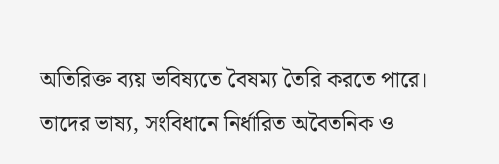অতিরিক্ত ব্যয় ভবিষ্যতে বৈষম্য তৈরি করতে পারে। তাদের ভাষ্য, সংবিধানে নির্ধারিত অবৈতনিক ও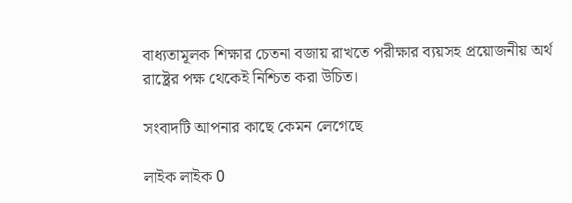বাধ্যতামূলক শিক্ষার চেতনা বজায় রাখতে পরীক্ষার ব্যয়সহ প্রয়োজনীয় অর্থ রাষ্ট্রের পক্ষ থেকেই নিশ্চিত করা উচিত।

সংবাদটি আপনার কাছে কেমন লেগেছে

লাইক লাইক 0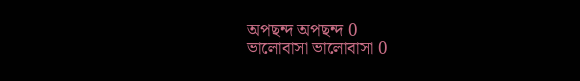অপছন্দ অপছন্দ 0
ভালোবাসা ভালোবাসা 0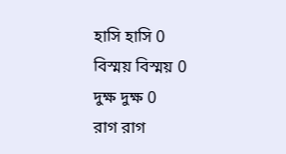হাসি হাসি 0
বিস্ময় বিস্ময় 0
দুক্ষ দুক্ষ 0
রাগ রাগ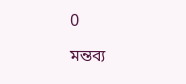0

মন্তব্য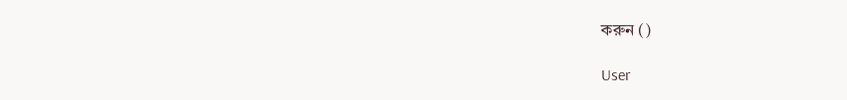করুন ()

User